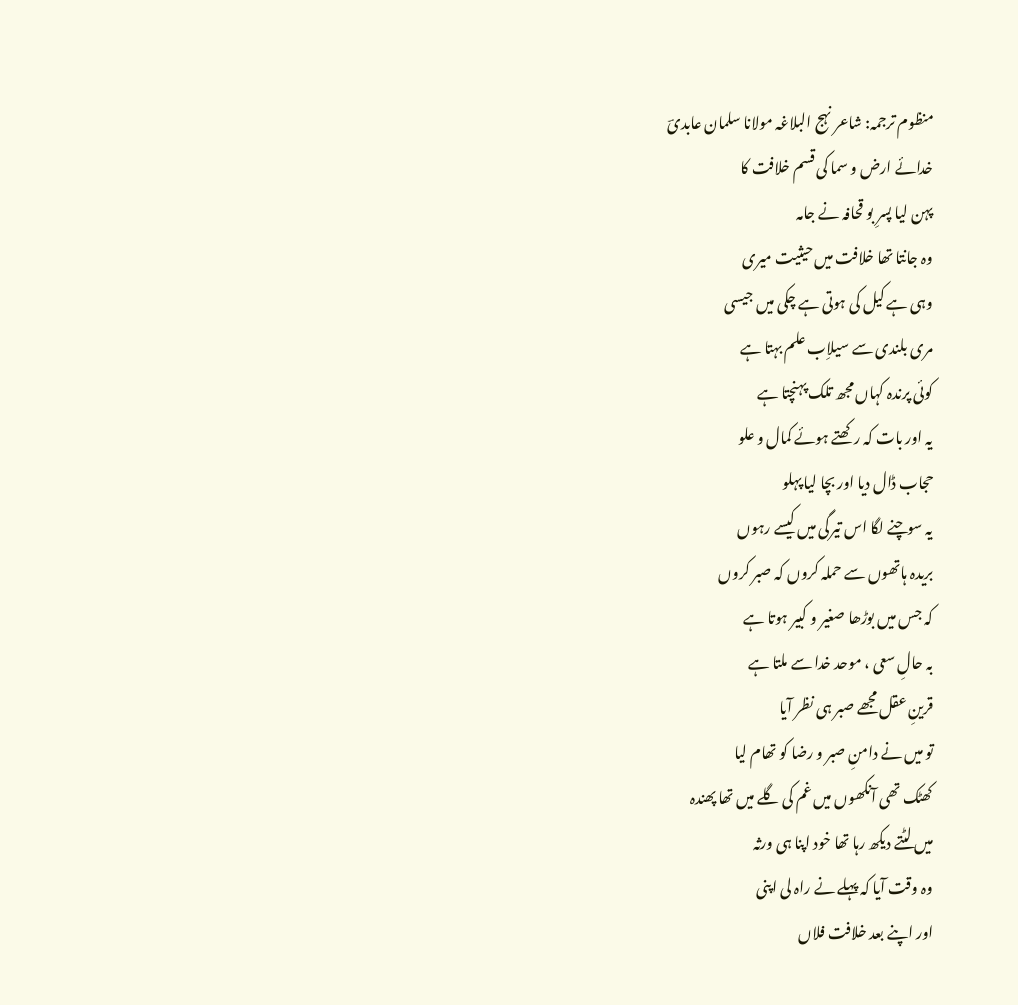منظوم ترجمہ: شاعر نہج البلاغہ مولانا سلمان عابدیؔ
خدائے ارض و سما کی قسم خلافت کا
پہن لیا پسرِ بو قحافہ نے جامہ
وہ جانتا تھا خلافت میں حیثیت میری
وہی ہے کیل کی ہوتی ہے چکی میں جیسی
مری بلندی سے سیلاِب علم بہتا ہے
کوئی پرندہ کہاں مجھ تلک پہنچتا ہے
یہ اور بات کہ رکھتے ہوئے کمال و علو
حجاب ڈال دیا اور بچا لیا پہلو
یہ سوچنے لگا اس تیرگی میں کیسے رہوں
بریدہ ہاتھوں سے حملہ کروں کہ صبر کروں
کہ جس میں بوڑھا صغیر و کبیر ہوتا ہے
بہ حالِ سعی ، موحد خدا سے ملتا ہے
قرینِ عقل مجھے صبر ہی نظر آیا
تو میں نے دامنِ صبر و رضا کو تھام لیا
کھٹک تھی آنکھوں میں غم کی گلے میں تھا پھندہ
میں لٹتے دیکھ رہا تھا خود اپنا ہی ورثہ
وہ وقت آیا کہ پہلے نے راہ لی اپنی
اور اپنے بعد خلافت فلاں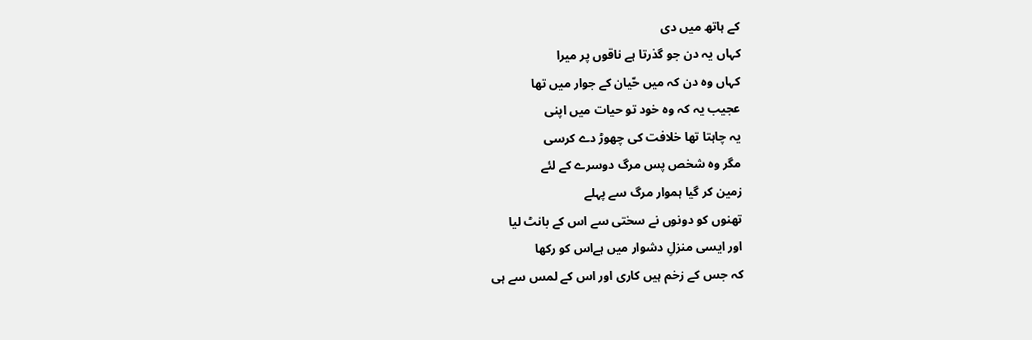کے ہاتھ میں دی
کہاں یہ دن جو گذرتا ہے ناقوں پر میرا
کہاں وہ دن کہ میں حّیان کے جوار میں تھا
عجیب یہ کہ وہ خود تو حیات میں اپنی
یہ چاہتا تھا خلافت کی چھوڑ دے کرسی
مگر وہ شخص پس مرگ دوسرے کے لئے
زمین کر گیا ہموار مرگ سے پہلے
تھنوں کو دونوں نے سختی سے اس کے بانٹ لیا
اور ایسی منزلِ دشوار میں ہےاس کو رکھا
کہ جس کے زخم ہیں کاری اور اس کے لمس سے ہی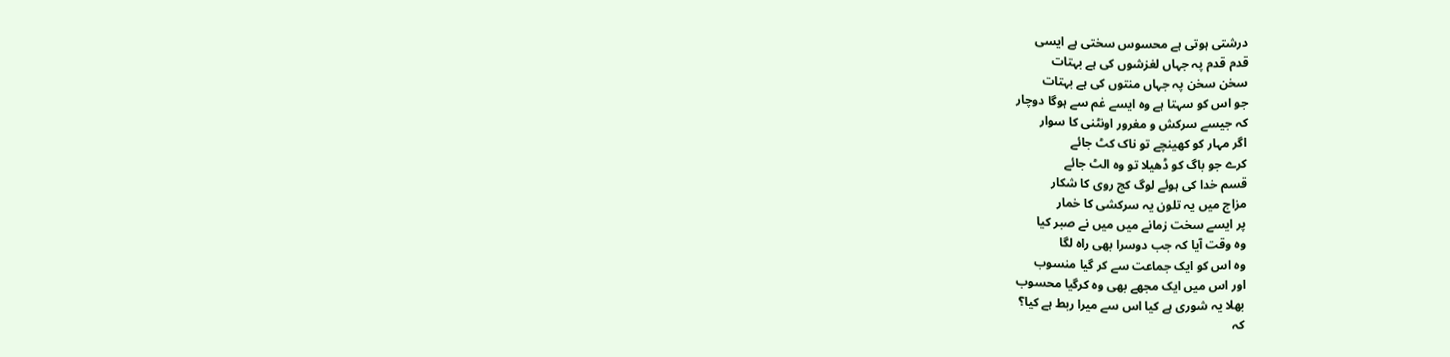درشتی ہوتی ہے محسوس سختی ہے ایسی
قدم قدم پہ جہاں لغزشوں کی ہے بہتات
سخن سخن پہ جہاں منتوں کی ہے بہتات
جو اس کو سہتا ہے وہ ایسے غم سے ہوگا دوچار
کہ جیسے سرکش و مغرور اونٹنی کا سوار
اگر مہار کو کھینچے تو ناک کٹ جائے
کرے جو باگ کو ڈھیلا تو وہ الٹ جائے
قسم خدا کی ہوئے لوگ کج روی کا شکار
مزاج میں یہ تلون یہ سرکشی کا خمار
پر ایسے سخت زمانے میں میں نے صبر کیا
وہ وقت آیا کہ جب دوسرا بھی راہ لگا
وہ اس کو ایک جماعت سے کر گیا منسوب
اور اس میں ایک مجھے بھی وہ کرگیا محسوب
بھلا یہ شوری ہے کیا اس سے میرا ربط ہے کیا؟
کہ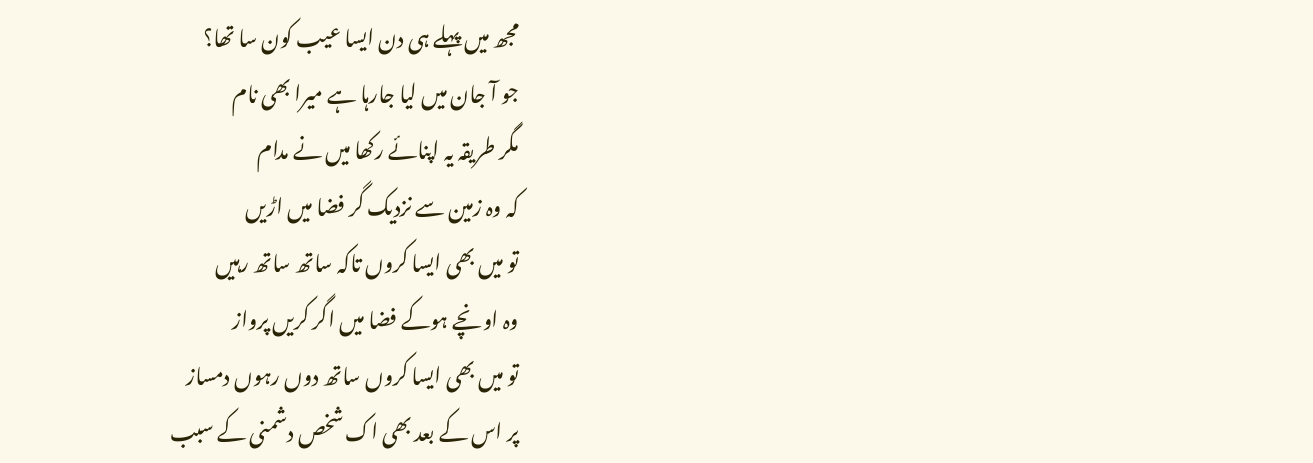مجھ میں پہلے ہی دن ایسا عیب کون سا تھا؟
جو آ جان میں لیا جارہا ہے میرا بھی نام
مگر طریقہ یہ اپنائے رکھا میں نے مدام
کہ وہ زمین سے نزدیک گر فضا میں اڑیں
تو میں بھی ایسا کروں تاکہ ساتھ ساتھ رہیں
وہ اونچے ہوکے فضا میں اگر کریں پرواز
تو میں بھی ایسا کروں ساتھ دوں رہوں دمساز
پر اس کے بعد بھی اک شخص دشمنی کے سبب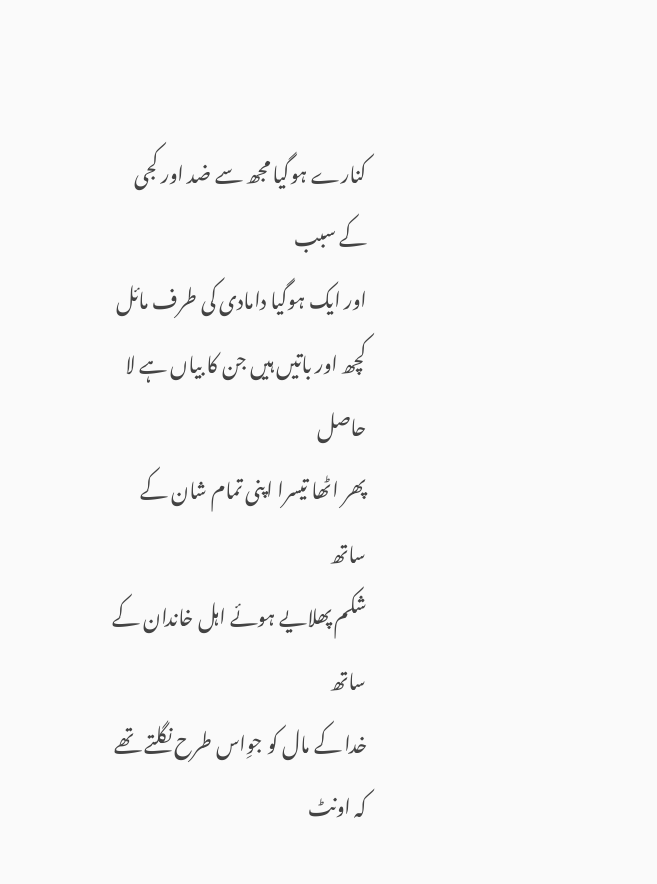کنارے ہوگیا مجھ سے ضد اور کجی کے سبب
اور ایک ہوگیا دامادی کی طرف مائل
کچھ اور باتیں ہیں جن کا بیاں ہے لا حاصل
پھر اٹھا تیسرا اپنی تمام شان کے ساتھ
شکم پھلایے ہوئے اہل خاندان کے ساتھ
خدا کے مال کو جوِاس طرح نگلتے تھے
کہ اونٹ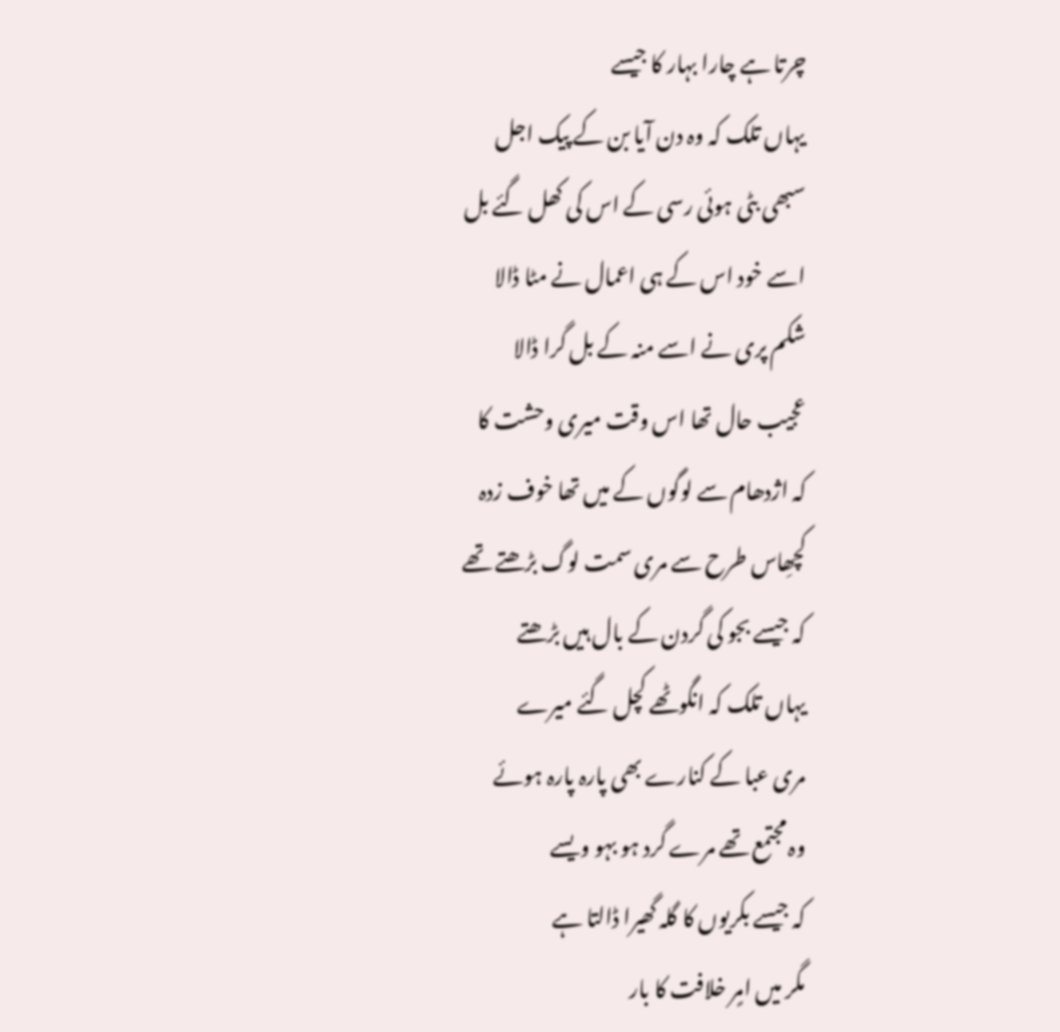چرتا ہے چارا بہار کا جیسے
یہاں تلک کہ وہ دن آیا بن کے پیک اجل
سبھی بٹی ہوئی رسی کے اس کی کھل گئے بل
اسے خود اس کے ہی اعمال نے مٹا ڈالا
شکم پری نے اسے منہ کے بل گرا ڈالا
عجیب حال تھا اس وقت میری وحشت کا
کہ اژدھام سے لوگوں کے میں تھا خوف زدہ
کچھِاس طرح سے مری سمت لوگ بڑھتے تھے
کہ جیسے بجو کی گردن کے بال ہیں بڑھتے
یہاں تلک کہ انگوٹھے کچل گئے میرے
مری عبا کے کنارے بھی پارہ پارہ ہوئے
وہ مجتمع تھے مرے گرد ہو بہو ویسے
کہ جیسے بکریوں کا گلہ گھیرا ڈالتا ہے
مگر میں امٍر خلافت کا بار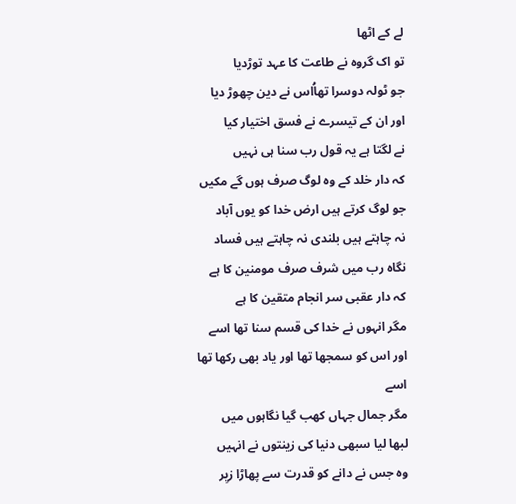لے کے اٹھا
تو اک گروہ نے طاعت کا عہد توڑدیا
جو ٹولہ دوسرا تھاُاس نے دین چھوڑ دیا
اور ان کے تیسرے نے فسق اختیار کیا
نے لگتا ہے یہ قول رب سنا ہی نہیں
کہ دار خلد کے وہ لوگ صرف ہوں گے مکیں
جو لوگ کرتے ہیں ارض خدا کو یوں آباد
نہ چاہتے ہیں بلندی نہ چاہتے ہیں فساد
نگاہ رب میں شرف صرف مومنین کا ہے
کہ دار عقبی سر انجام متقین کا ہے
مگر انہوں نے خدا کی قسم سنا تھا اسے
اور اس کو سمجھا تھا اور یاد بھی رکھا تھا اسے
مگر جمال جہاں کھب گیا نگاہوں میں
لبھا لیا سبھی دنیا کی زینتوں نے انہیں
وہ جس نے دانے کو قدرت سے پھاڑا زیِر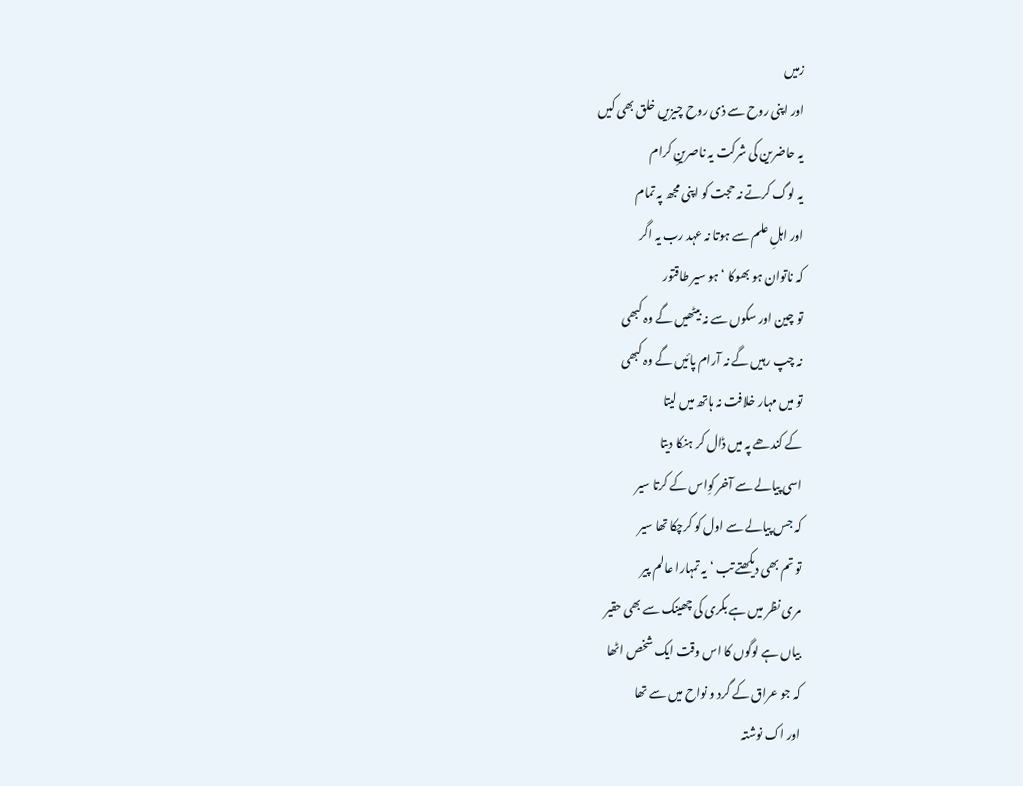زمیں
اور اپنی روح سے ذی روح چیزیں خلق بھی کیں
یہ حاضرین کی شرکت یہ ناصرینِ کرام
یہ لوگ کرتے نہ حجت کو اپنی مجھ پہ تمام
اور اہلِ علم سے ہوتا نہ عہد رب یہ اگر
کہ ناتوان ہو بھوکا ‘ ہو سیر طاقتور
تو چین اور سکوں سے نہ بیٹھیں گے وہ کبھی
نہ چپ رہیں گے نہ آرام پائیں گے وہ کبھی
تو میں مہار خلافت نہ ہاتھ میں لیتا
کے کندھے پہ میں ڈال کر ہنکا دیتا
اسی پیالے سے آخر کوِاس کے کرتا سیر
کہ جس پیالے سے اول کو کرچکا تھا سیر
تو تم بھی دیکھتے تب ‘یہ تمہارا عالم پیر
مری نظر میں ہے بکری کی چھینک سے بھی حقیر
بیاں ہے لوگوں کا اس وقت ایک شخص اٹھا
کہ جو عراق کے گرد و نواح میں سے تھا
اور اک نوشتہ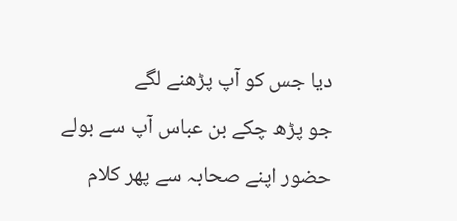دیا جس کو آپ پڑھنے لگے
جو پڑھ چکے بن عباس آپ سے بولے
حضور اپنے صحابہ سے پھر کلام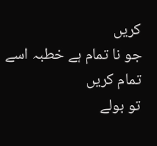کریں
جو نا تمام ہے خطبہ اسے تمام کریں
تو بولے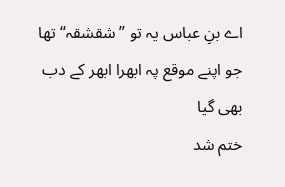اے بنِ عباس یہ تو ”شقشقہ“ تھا
جو اپنے موقع پہ ابھرا ابھر کے دب بھی گیا
ختم شد